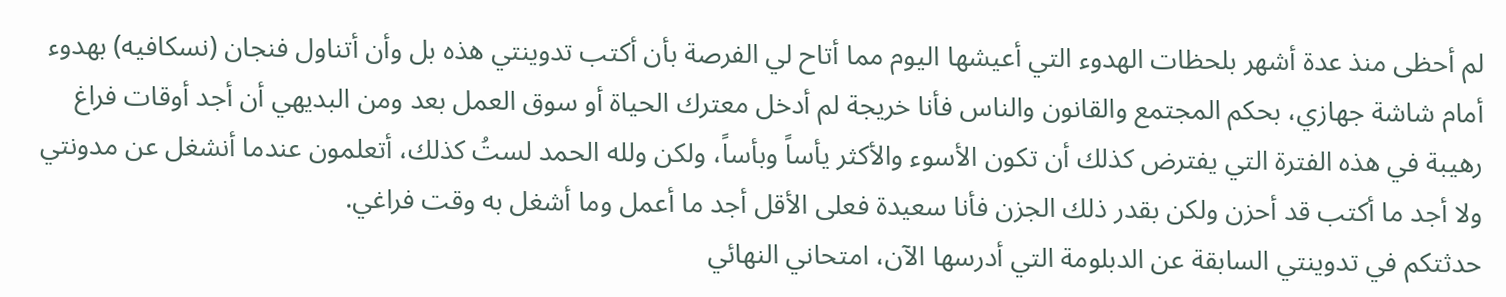لم أحظى منذ عدة أشهر بلحظات الهدوء التي أعيشها اليوم مما أتاح لي الفرصة بأن أكتب تدوينتي هذه بل وأن أتناول فنجان (نسكافيه) بهدوء أمام شاشة جهازي، بحكم المجتمع والقانون والناس فأنا خريجة لم أدخل معترك الحياة أو سوق العمل بعد ومن البديهي أن أجد أوقات فراغ رهيبة في هذه الفترة التي يفترض كذلك أن تكون الأسوء والأكثر يأساً وبأساً، ولكن ولله الحمد لستُ كذلك، أتعلمون عندما أنشغل عن مدونتي ولا أجد ما أكتب قد أحزن ولكن بقدر ذلك الجزن فأنا سعيدة فعلى الأقل أجد ما أعمل وما أشغل به وقت فراغي.
حدثتكم في تدوينتي السابقة عن الدبلومة التي أدرسها الآن، امتحاني النهائي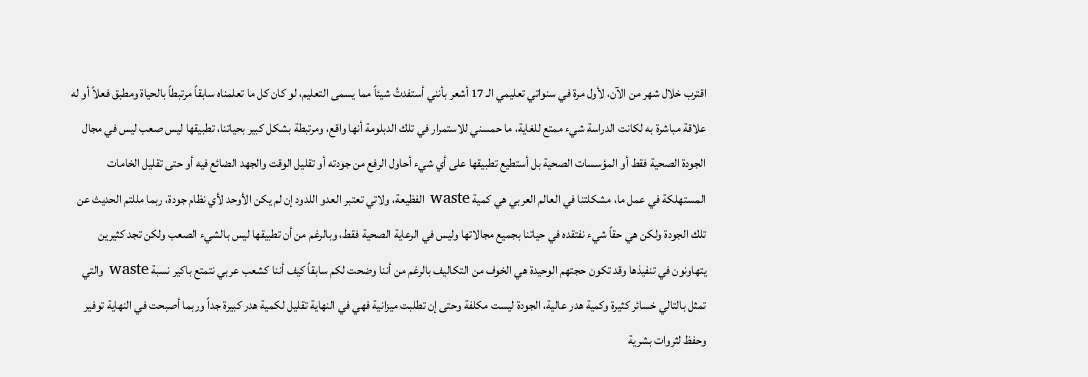اقترب خلال شهر من الآن، لأول مرة في سنواتي تعليمي الـ 17 أشعر بأنني أستفدتُ شيئاً مما يسمى التعليم، لو كان كل ما تعلمناه سابقاً مرتبطاً بالحياة ومطبق فعلاً أو له علاقة مباشرة به لكانت الدراسة شيء ممتع للغاية، ما حمسني للاستمرار في تلك الدبلومة أنها واقع، ومرتبطة بشكل كبير بحياتنا، تطبيقها ليس صعب ليس في مجال الجودة الصحية فقط أو المؤسسات الصحية بل أستطيع تطبيقها على أي شيء أحاول الرفع من جودته أو تقليل الوقت والجهد الضائع فيه أو حتى تقليل الخامات المستهلكة في عمل ما، مشكلتنا في العالم العربي هي كمية waste الفظيعة، ولاتي تعتبر العدو اللدود إن لم يكن الأوحد لأي نظام جودة، ربما مللتم الحديث عن تلك الجودة ولكن هي حقاً شيء نفتقده في حياتنا بجميع مجالاتها وليس في الرعاية الصحية فقط، وبالرغم من أن تطبيقها ليس بالشيء الصعب ولكن تجد كثيرين يتهاونون في تنفيذها وقد تكون حجتهم الوحيدة هي الخوف من التكاليف بالرغم من أننا وضحت لكم سابقاً كيف أننا كشعب عربي نتمتع باكير نسبة waste والتي تمثل بالتالي خسائر كثيرة وكمية هدر عالية، الجودة ليست مكلفة وحتى إن تطلبت ميزانية فهي في النهاية تقليل لكمية هدر كبيرة جداً وربما أصبحت في النهاية توفير وحفظ لثروات بشرية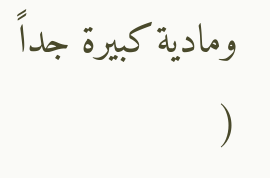ومادية كبيرة جداً
(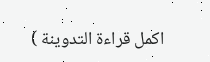اكمل قراءة التدوينة )